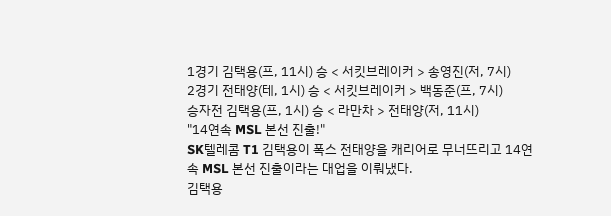1경기 김택용(프, 11시) 승 < 서킷브레이커 > 송영진(저, 7시)
2경기 전태양(테, 1시) 승 < 서킷브레이커 > 백동준(프, 7시)
승자전 김택용(프, 1시) 승 < 라만차 > 전태양(저, 11시)
"14연속 MSL 본선 진출!"
SK텔레콤 T1 김택용이 폭스 전태양을 캐리어로 무너뜨리고 14연속 MSL 본선 진출이라는 대업을 이뤄냈다.
김택용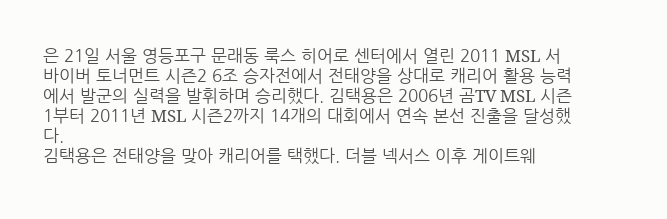은 21일 서울 영등포구 문래동 룩스 히어로 센터에서 열린 2011 MSL 서바이버 토너먼트 시즌2 6조 승자전에서 전태양을 상대로 캐리어 활용 능력에서 발군의 실력을 발휘하며 승리했다. 김택용은 2006년 곰TV MSL 시즌1부터 2011년 MSL 시즌2까지 14개의 대회에서 연속 본선 진출을 달성했다.
김택용은 전태양을 맞아 캐리어를 택했다. 더블 넥서스 이후 게이트웨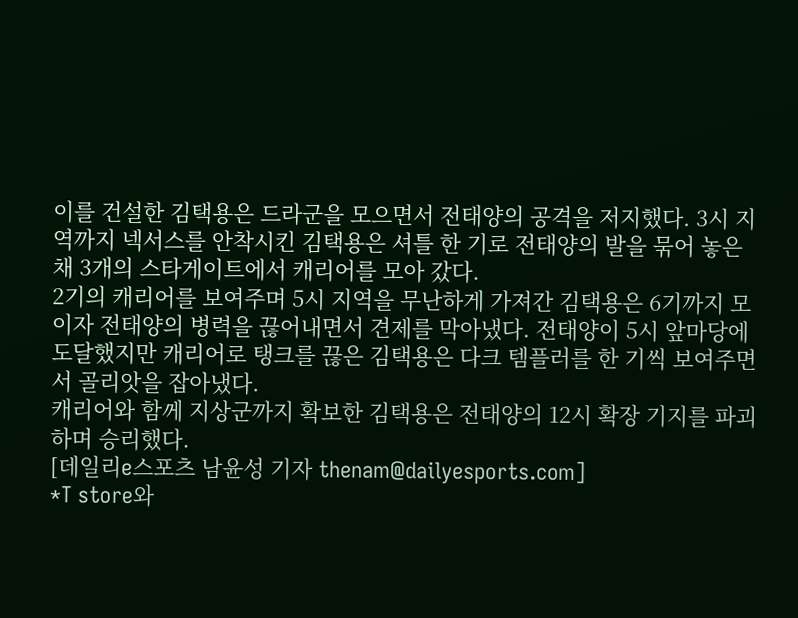이를 건설한 김택용은 드라군을 모으면서 전태양의 공격을 저지했다. 3시 지역까지 넥서스를 안착시킨 김택용은 셔틀 한 기로 전태양의 발을 묶어 놓은 채 3개의 스타게이트에서 캐리어를 모아 갔다.
2기의 캐리어를 보여주며 5시 지역을 무난하게 가져간 김택용은 6기까지 모이자 전태양의 병력을 끊어내면서 견제를 막아냈다. 전태양이 5시 앞마당에 도달했지만 캐리어로 탱크를 끊은 김택용은 다크 템플러를 한 기씩 보여주면서 골리앗을 잡아냈다.
캐리어와 함께 지상군까지 확보한 김택용은 전태양의 12시 확장 기지를 파괴하며 승리했다.
[데일리e스포츠 남윤성 기자 thenam@dailyesports.com]
*T store와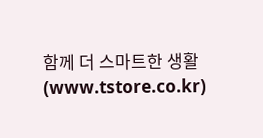함께 더 스마트한 생활(www.tstore.co.kr)